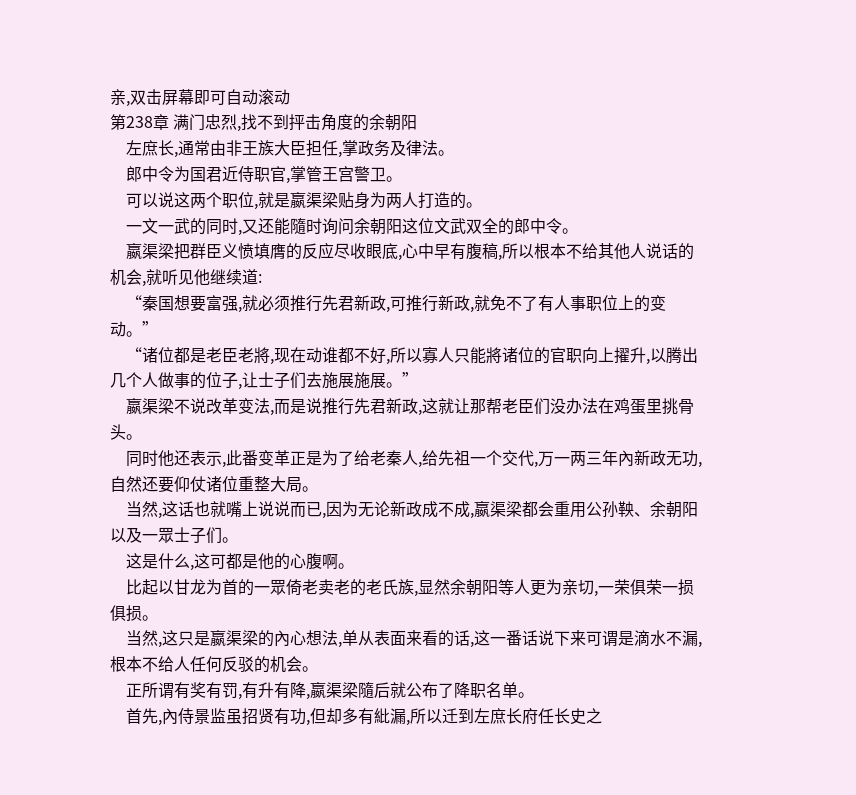亲,双击屏幕即可自动滚动
第238章 满门忠烈,找不到抨击角度的余朝阳
    左庶长,通常由非王族大臣担任,掌政务及律法。
    郎中令为国君近侍职官,掌管王宫警卫。
    可以说这两个职位,就是嬴渠梁贴身为两人打造的。
    一文一武的同时,又还能隨时询问余朝阳这位文武双全的郎中令。
    嬴渠梁把群臣义愤填膺的反应尽收眼底,心中早有腹稿,所以根本不给其他人说话的机会,就听见他继续道:
    “秦国想要富强,就必须推行先君新政,可推行新政,就免不了有人事职位上的变动。”
    “诸位都是老臣老將,现在动谁都不好,所以寡人只能將诸位的官职向上擢升,以腾出几个人做事的位子,让士子们去施展施展。”
    嬴渠梁不说改革变法,而是说推行先君新政,这就让那帮老臣们没办法在鸡蛋里挑骨头。
    同时他还表示,此番变革正是为了给老秦人,给先祖一个交代,万一两三年內新政无功,自然还要仰仗诸位重整大局。
    当然,这话也就嘴上说说而已,因为无论新政成不成,嬴渠梁都会重用公孙鞅、余朝阳以及一眾士子们。
    这是什么,这可都是他的心腹啊。
    比起以甘龙为首的一眾倚老卖老的老氏族,显然余朝阳等人更为亲切,一荣俱荣一损俱损。
    当然,这只是嬴渠梁的內心想法,单从表面来看的话,这一番话说下来可谓是滴水不漏,根本不给人任何反驳的机会。
    正所谓有奖有罚,有升有降,嬴渠梁隨后就公布了降职名单。
    首先,內侍景监虽招贤有功,但却多有紕漏,所以迁到左庶长府任长史之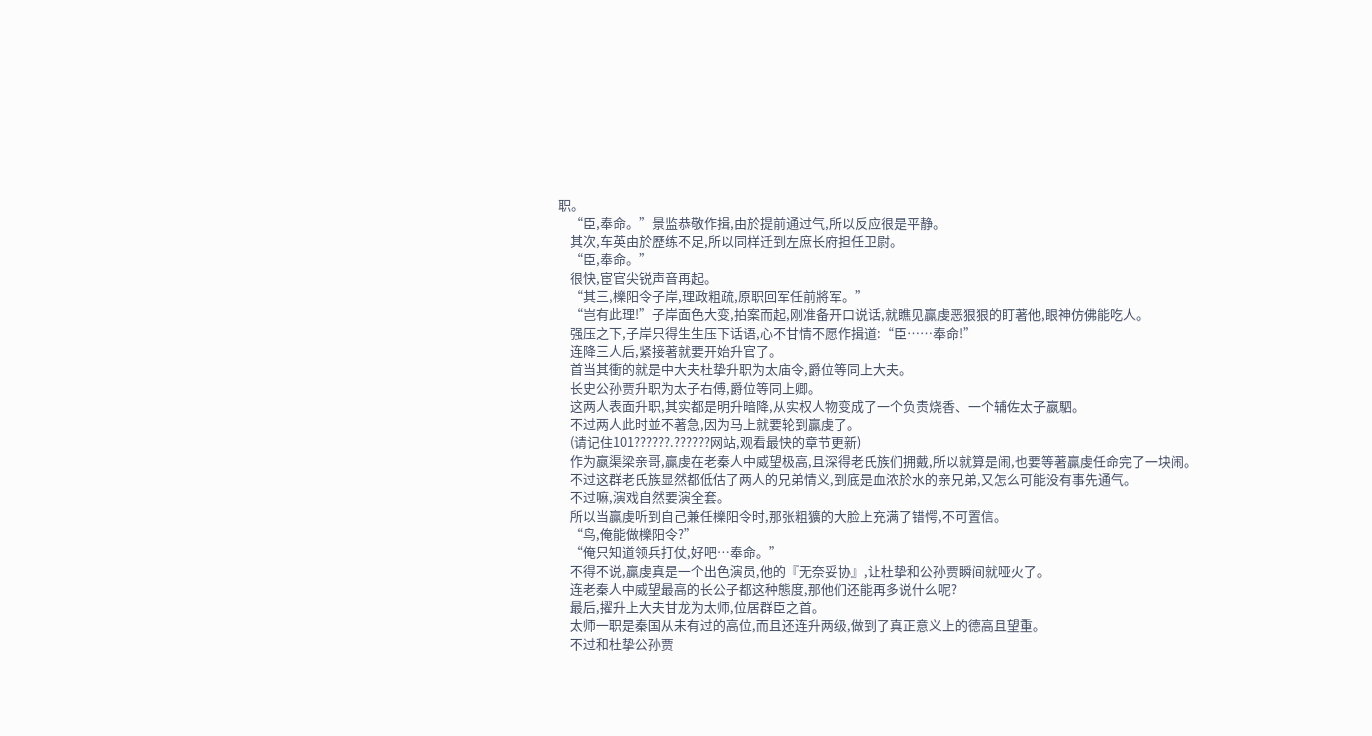职。
    “臣,奉命。”景监恭敬作揖,由於提前通过气,所以反应很是平静。
    其次,车英由於歷练不足,所以同样迁到左庶长府担任卫尉。
    “臣,奉命。”
    很快,宦官尖锐声音再起。
    “其三,櫟阳令子岸,理政粗疏,原职回军任前將军。”
    “岂有此理!”子岸面色大变,拍案而起,刚准备开口说话,就瞧见贏虔恶狠狠的盯著他,眼神仿佛能吃人。
    强压之下,子岸只得生生压下话语,心不甘情不愿作揖道:“臣……奉命!”
    连降三人后,紧接著就要开始升官了。
    首当其衝的就是中大夫杜挚升职为太庙令,爵位等同上大夫。
    长史公孙贾升职为太子右傅,爵位等同上卿。
    这两人表面升职,其实都是明升暗降,从实权人物变成了一个负责烧香、一个辅佐太子嬴駟。
    不过两人此时並不著急,因为马上就要轮到贏虔了。
    (请记住101??????.??????网站,观看最快的章节更新)
    作为嬴渠梁亲哥,贏虔在老秦人中威望极高,且深得老氏族们拥戴,所以就算是闹,也要等著贏虔任命完了一块闹。
    不过这群老氏族显然都低估了两人的兄弟情义,到底是血浓於水的亲兄弟,又怎么可能没有事先通气。
    不过嘛,演戏自然要演全套。
    所以当贏虔听到自己兼任櫟阳令时,那张粗獷的大脸上充满了错愕,不可置信。
    “鸟,俺能做櫟阳令?”
    “俺只知道领兵打仗,好吧…奉命。”
    不得不说,贏虔真是一个出色演员,他的『无奈妥协』,让杜挚和公孙贾瞬间就哑火了。
    连老秦人中威望最高的长公子都这种態度,那他们还能再多说什么呢?
    最后,擢升上大夫甘龙为太师,位居群臣之首。
    太师一职是秦国从未有过的高位,而且还连升两级,做到了真正意义上的德高且望重。
    不过和杜挚公孙贾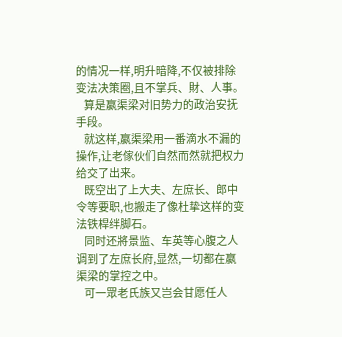的情况一样,明升暗降,不仅被排除变法决策圈,且不掌兵、財、人事。
    算是嬴渠梁对旧势力的政治安抚手段。
    就这样,嬴渠梁用一番滴水不漏的操作,让老傢伙们自然而然就把权力给交了出来。
    既空出了上大夫、左庶长、郎中令等要职,也搬走了像杜挚这样的变法铁桿绊脚石。
    同时还將景监、车英等心腹之人调到了左庶长府,显然,一切都在嬴渠梁的掌控之中。
    可一眾老氏族又岂会甘愿任人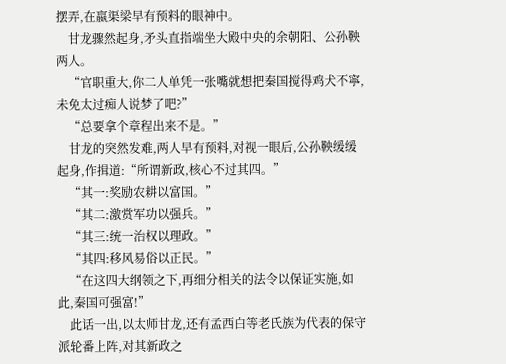摆弄,在嬴渠梁早有预料的眼神中。
    甘龙骤然起身,矛头直指端坐大殿中央的余朝阳、公孙鞅两人。
    “官职重大,你二人单凭一张嘴就想把秦国搅得鸡犬不寧,未免太过痴人说梦了吧?”
    “总要拿个章程出来不是。”
    甘龙的突然发难,两人早有预料,对视一眼后,公孙鞅缓缓起身,作揖道:“所谓新政,核心不过其四。”
    “其一:奖励农耕以富国。”
    “其二:激赏军功以强兵。”
    “其三:统一治权以理政。”
    “其四:移风易俗以正民。”
    “在这四大纲领之下,再细分相关的法令以保证实施,如此,秦国可强富!”
    此话一出,以太师甘龙,还有孟西白等老氏族为代表的保守派轮番上阵,对其新政之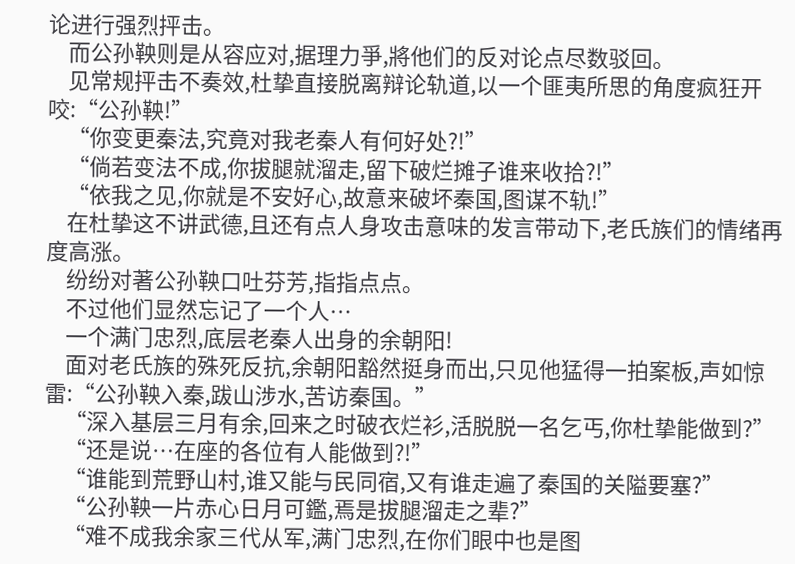论进行强烈抨击。
    而公孙鞅则是从容应对,据理力爭,將他们的反对论点尽数驳回。
    见常规抨击不奏效,杜挚直接脱离辩论轨道,以一个匪夷所思的角度疯狂开咬:“公孙鞅!”
    “你变更秦法,究竟对我老秦人有何好处?!”
    “倘若变法不成,你拔腿就溜走,留下破烂摊子谁来收拾?!”
    “依我之见,你就是不安好心,故意来破坏秦国,图谋不轨!”
    在杜挚这不讲武德,且还有点人身攻击意味的发言带动下,老氏族们的情绪再度高涨。
    纷纷对著公孙鞅口吐芬芳,指指点点。
    不过他们显然忘记了一个人…
    一个满门忠烈,底层老秦人出身的余朝阳!
    面对老氏族的殊死反抗,余朝阳豁然挺身而出,只见他猛得一拍案板,声如惊雷:“公孙鞅入秦,跋山涉水,苦访秦国。”
    “深入基层三月有余,回来之时破衣烂衫,活脱脱一名乞丐,你杜挚能做到?”
    “还是说…在座的各位有人能做到?!”
    “谁能到荒野山村,谁又能与民同宿,又有谁走遍了秦国的关隘要塞?”
    “公孙鞅一片赤心日月可鑑,焉是拔腿溜走之辈?”
    “难不成我余家三代从军,满门忠烈,在你们眼中也是图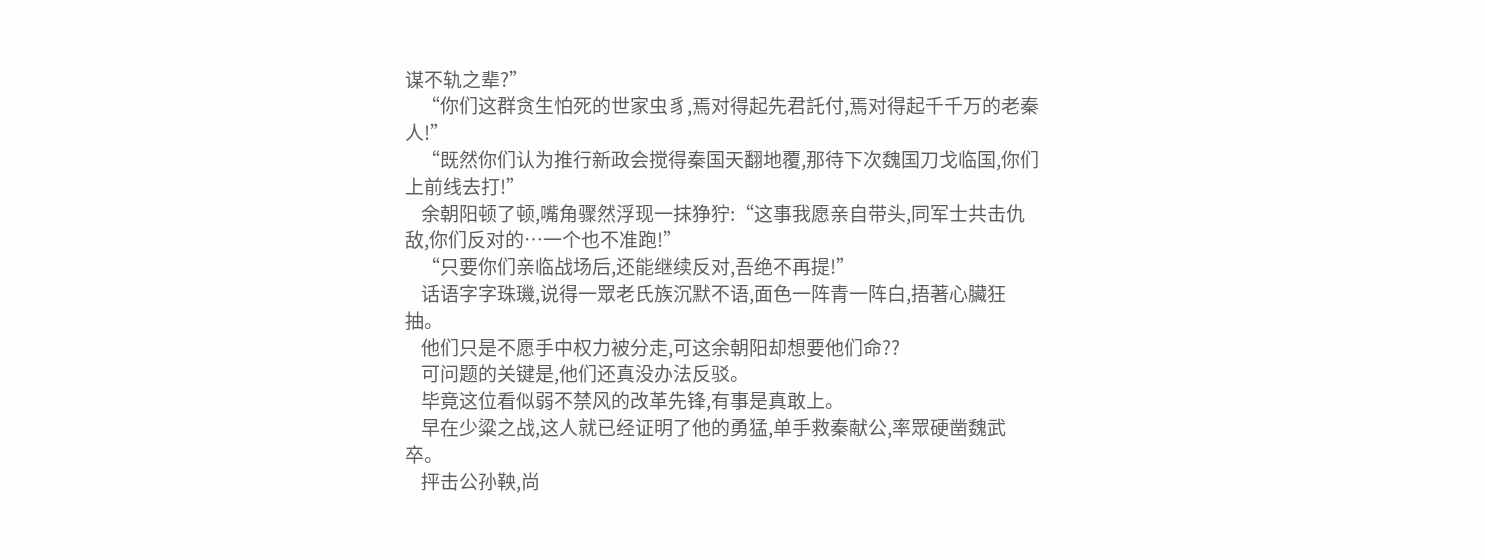谋不轨之辈?”
    “你们这群贪生怕死的世家虫豸,焉对得起先君託付,焉对得起千千万的老秦人!”
    “既然你们认为推行新政会搅得秦国天翻地覆,那待下次魏国刀戈临国,你们上前线去打!”
    余朝阳顿了顿,嘴角骤然浮现一抹狰狞:“这事我愿亲自带头,同军士共击仇敌,你们反对的…一个也不准跑!”
    “只要你们亲临战场后,还能继续反对,吾绝不再提!”
    话语字字珠璣,说得一眾老氏族沉默不语,面色一阵青一阵白,捂著心臟狂抽。
    他们只是不愿手中权力被分走,可这余朝阳却想要他们命??
    可问题的关键是,他们还真没办法反驳。
    毕竟这位看似弱不禁风的改革先锋,有事是真敢上。
    早在少粱之战,这人就已经证明了他的勇猛,单手救秦献公,率眾硬凿魏武卒。
    抨击公孙鞅,尚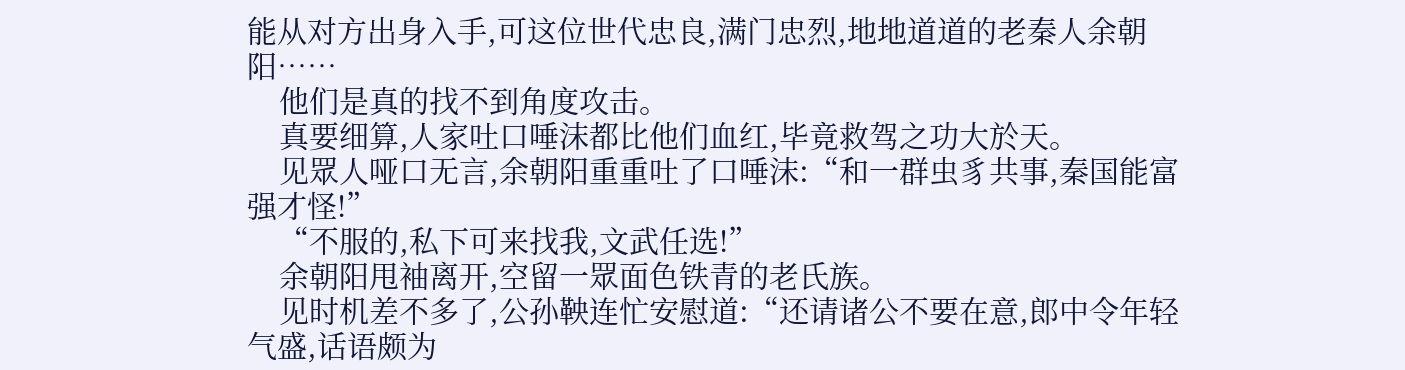能从对方出身入手,可这位世代忠良,满门忠烈,地地道道的老秦人余朝阳……
    他们是真的找不到角度攻击。
    真要细算,人家吐口唾沫都比他们血红,毕竟救驾之功大於天。
    见眾人哑口无言,余朝阳重重吐了口唾沫:“和一群虫豸共事,秦国能富强才怪!”
    “不服的,私下可来找我,文武任选!”
    余朝阳甩袖离开,空留一眾面色铁青的老氏族。
    见时机差不多了,公孙鞅连忙安慰道:“还请诸公不要在意,郎中令年轻气盛,话语颇为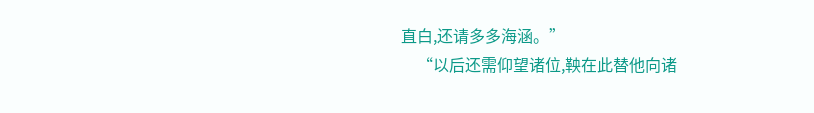直白,还请多多海涵。”
    “以后还需仰望诸位,鞅在此替他向诸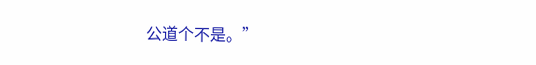公道个不是。”